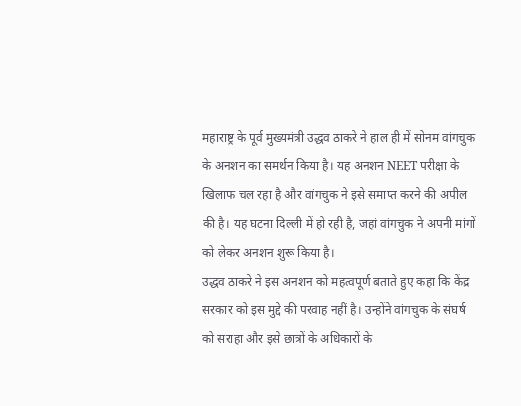महाराष्ट्र के पूर्व मुख्यमंत्री उद्धव ठाकरे ने हाल ही में सोनम वांगचुक के अनशन का समर्थन किया है। यह अनशन NEET परीक्षा के खिलाफ चल रहा है और वांगचुक ने इसे समाप्त करने की अपील की है। यह घटना दिल्ली में हो रही है, जहां वांगचुक ने अपनी मांगों को लेकर अनशन शुरू किया है।
उद्धव ठाकरे ने इस अनशन को महत्वपूर्ण बताते हुए कहा कि केंद्र सरकार को इस मुद्दे की परवाह नहीं है। उन्होंने वांगचुक के संघर्ष को सराहा और इसे छात्रों के अधिकारों के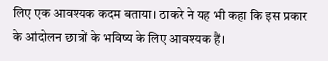लिए एक आवश्यक कदम बताया। ठाकरे ने यह भी कहा कि इस प्रकार के आंदोलन छात्रों के भविष्य के लिए आवश्यक हैं।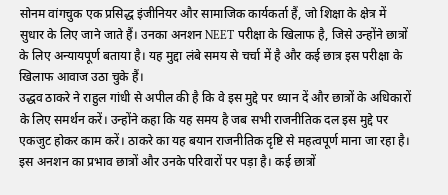सोनम वांगचुक एक प्रसिद्ध इंजीनियर और सामाजिक कार्यकर्ता हैं, जो शिक्षा के क्षेत्र में सुधार के लिए जाने जाते हैं। उनका अनशन NEET परीक्षा के खिलाफ है, जिसे उन्होंने छात्रों के लिए अन्यायपूर्ण बताया है। यह मुद्दा लंबे समय से चर्चा में है और कई छात्र इस परीक्षा के खिलाफ आवाज उठा चुके हैं।
उद्धव ठाकरे ने राहुल गांधी से अपील की है कि वे इस मुद्दे पर ध्यान दें और छात्रों के अधिकारों के लिए समर्थन करें। उन्होंने कहा कि यह समय है जब सभी राजनीतिक दल इस मुद्दे पर एकजुट होकर काम करें। ठाकरे का यह बयान राजनीतिक दृष्टि से महत्वपूर्ण माना जा रहा है।
इस अनशन का प्रभाव छात्रों और उनके परिवारों पर पड़ा है। कई छात्रों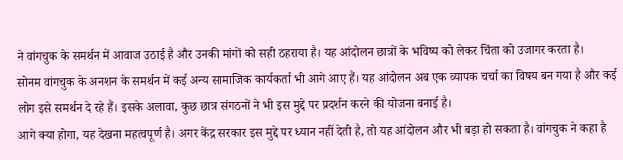ने वांगचुक के समर्थन में आवाज उठाई है और उनकी मांगों को सही ठहराया है। यह आंदोलन छात्रों के भविष्य को लेकर चिंता को उजागर करता है।
सोनम वांगचुक के अनशन के समर्थन में कई अन्य सामाजिक कार्यकर्ता भी आगे आए हैं। यह आंदोलन अब एक व्यापक चर्चा का विषय बन गया है और कई लोग इसे समर्थन दे रहे हैं। इसके अलावा, कुछ छात्र संगठनों ने भी इस मुद्दे पर प्रदर्शन करने की योजना बनाई है।
आगे क्या होगा, यह देखना महत्वपूर्ण है। अगर केंद्र सरकार इस मुद्दे पर ध्यान नहीं देती है, तो यह आंदोलन और भी बड़ा हो सकता है। वांगचुक ने कहा है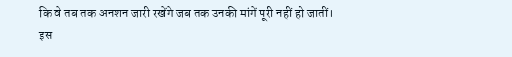कि वे तब तक अनशन जारी रखेंगे जब तक उनकी मांगें पूरी नहीं हो जातीं।
इस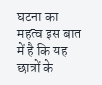घटना का महत्व इस बात में है कि यह छात्रों के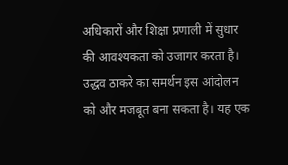अधिकारों और शिक्षा प्रणाली में सुधार की आवश्यकता को उजागर करता है। उद्धव ठाकरे का समर्थन इस आंदोलन को और मजबूत बना सकता है। यह एक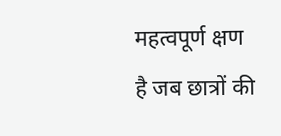महत्वपूर्ण क्षण है जब छात्रों की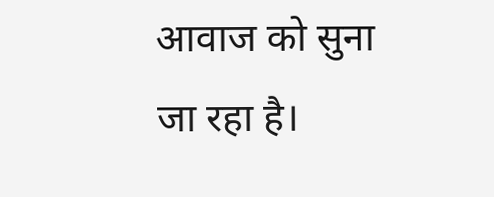आवाज को सुना जा रहा है।